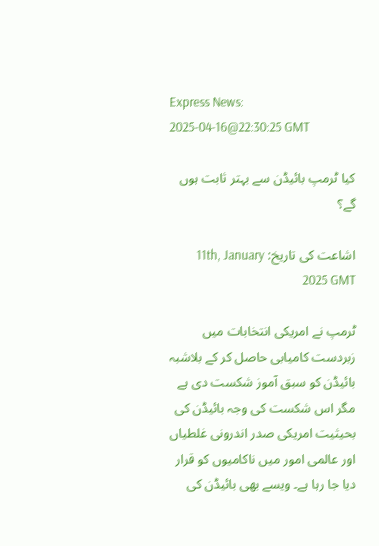Express News:
2025-04-16@22:30:25 GMT

کیا ٹرمپ بائیڈن سے بہتر ثابت ہوں گے؟

اشاعت کی تاریخ: 11th, January 2025 GMT

ٹرمپ نے امریکی انتخابات میں زبردست کامیابی حاصل کر کے بلاشبہ بائیڈن کو سبق آموز شکست دی ہے مگر اس شکست کی وجہ بائیڈن کی بحیثیت امریکی صدر اندرونی غلطیاں اور عالمی امور میں ناکامیوں کو قرار دیا جا رہا ہے۔ ویسے بھی بائیڈن کی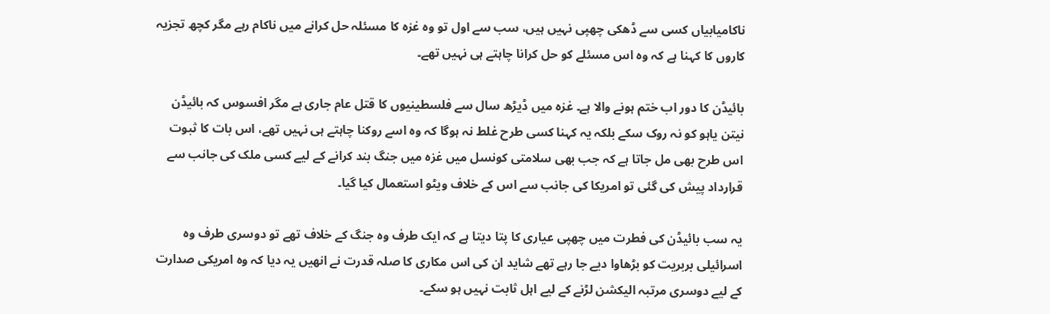ناکامیابیاں کسی سے ڈھکی چھپی نہیں ہیں، سب سے اول تو وہ غزہ کا مسئلہ حل کرانے میں ناکام رہے مگر کچھ تجزیہ کاروں کا کہنا ہے کہ وہ اس مسئلے کو حل کرانا چاہتے ہی نہیں تھے۔

بائیڈن کا دور اب ختم ہونے والا ہے۔ غزہ میں ڈیڑھ سال سے فلسطینیوں کا قتل عام جاری ہے مگر افسوس کہ بائیڈن نیتن یاہو کو نہ روک سکے بلکہ یہ کہنا کسی طرح غلط نہ ہوگا کہ وہ اسے روکنا چاہتے ہی نہیں تھے، اس بات کا ثبوت اس طرح بھی مل جاتا ہے کہ جب بھی سلامتی کونسل میں غزہ میں جنگ بند کرانے کے لیے کسی ملک کی جانب سے قرارداد پیش کی گئی تو امریکا کی جانب سے اس کے خلاف ویٹو استعمال کیا گیا۔

یہ سب بائیڈن کی فطرت میں چھپی عیاری کا پتا دیتا ہے کہ ایک طرف وہ جنگ کے خلاف تھے تو دوسری طرف وہ اسرائیلی بربریت کو بڑھاوا دیے جا رہے تھے شاید ان کی اس مکاری کا صلہ قدرت نے انھیں یہ دیا کہ وہ امریکی صدارت کے لیے دوسری مرتبہ الیکشن لڑنے کے لیے اہل ثابت نہیں ہو سکے۔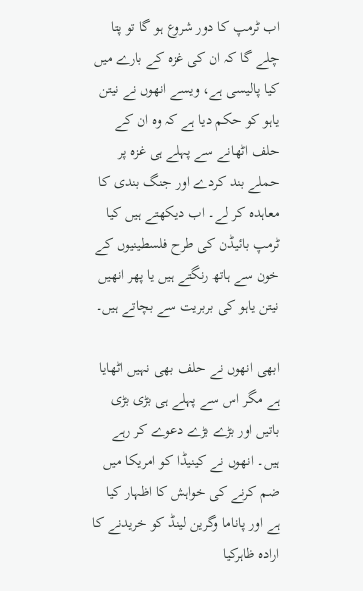اب ٹرمپ کا دور شروع ہو گا تو پتا چلے گا کہ ان کی غزہ کے بارے میں کیا پالیسی ہے، ویسے انھوں نے نیتن یاہو کو حکم دیا ہے کہ وہ ان کے حلف اٹھانے سے پہلے ہی غزہ پر حملے بند کردے اور جنگ بندی کا معاہدہ کر لے۔ اب دیکھتے ہیں کیا ٹرمپ بائیڈن کی طرح فلسطینیوں کے خون سے ہاتھ رنگتے ہیں یا پھر انھیں نیتن یاہو کی بربریت سے بچاتے ہیں۔

ابھی انھوں نے حلف بھی نہیں اٹھایا ہے مگر اس سے پہلے ہی بڑی بڑی باتیں اور بڑے بڑے دعوے کر رہے ہیں۔ انھوں نے کینیڈا کو امریکا میں ضم کرنے کی خواہش کا اظہار کیا ہے اور پاناما وگرین لینڈ کو خریدنے کا ارادہ ظاہرکیا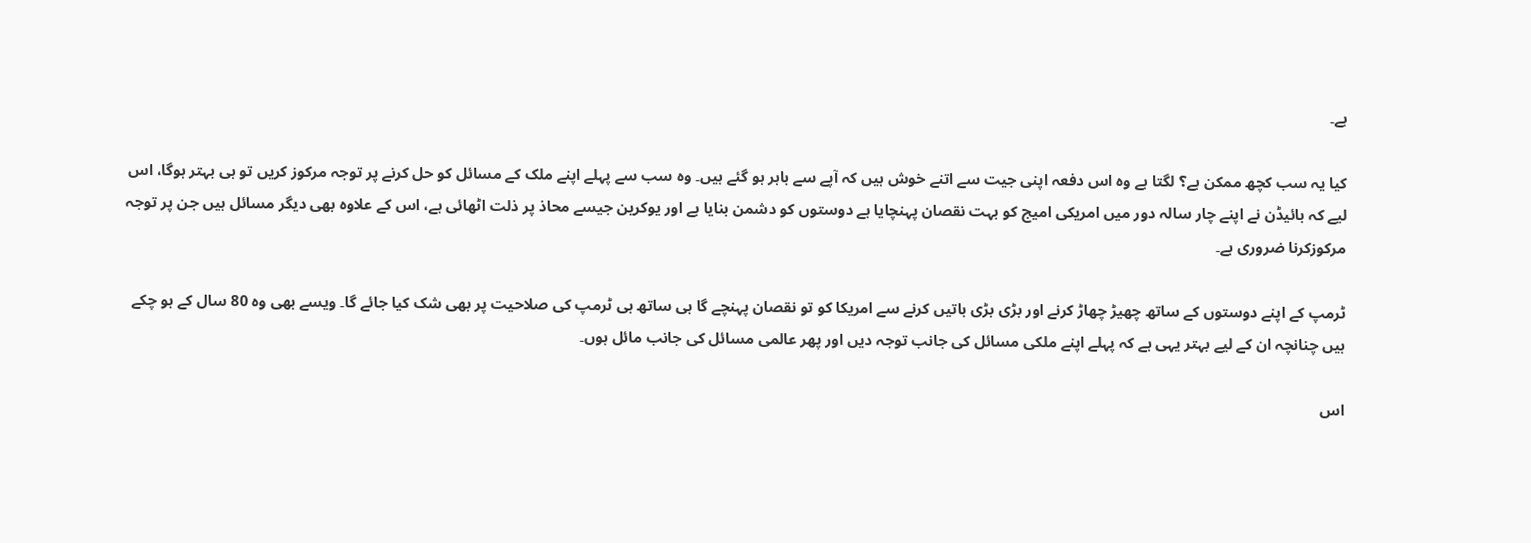ہے۔

کیا یہ سب کچھ ممکن ہے؟ لگتا ہے وہ اس دفعہ اپنی جیت سے اتنے خوش ہیں کہ آپے سے باہر ہو گئے ہیں۔ وہ سب سے پہلے اپنے ملک کے مسائل کو حل کرنے پر توجہ مرکوز کریں تو ہی بہتر ہوگا، اس لیے کہ بائیڈن نے اپنے چار سالہ دور میں امریکی امیج کو بہت نقصان پہنچایا ہے دوستوں کو دشمن بنایا ہے اور یوکرین جیسے محاذ پر ذلت اٹھائی ہے، اس کے علاوہ بھی دیگر مسائل ہیں جن پر توجہ مرکوزکرنا ضروری ہے۔

ٹرمپ کے اپنے دوستوں کے ساتھ چھیڑ چھاڑ کرنے اور بڑی بڑی باتیں کرنے سے امریکا کو تو نقصان پہنچے گا ہی ساتھ ہی ٹرمپ کی صلاحیت پر بھی شک کیا جائے گا۔ ویسے بھی وہ 80 سال کے ہو چکے ہیں چنانچہ ان کے لیے بہتر یہی ہے کہ پہلے اپنے ملکی مسائل کی جانب توجہ دیں اور پھر عالمی مسائل کی جانب مائل ہوں۔

اس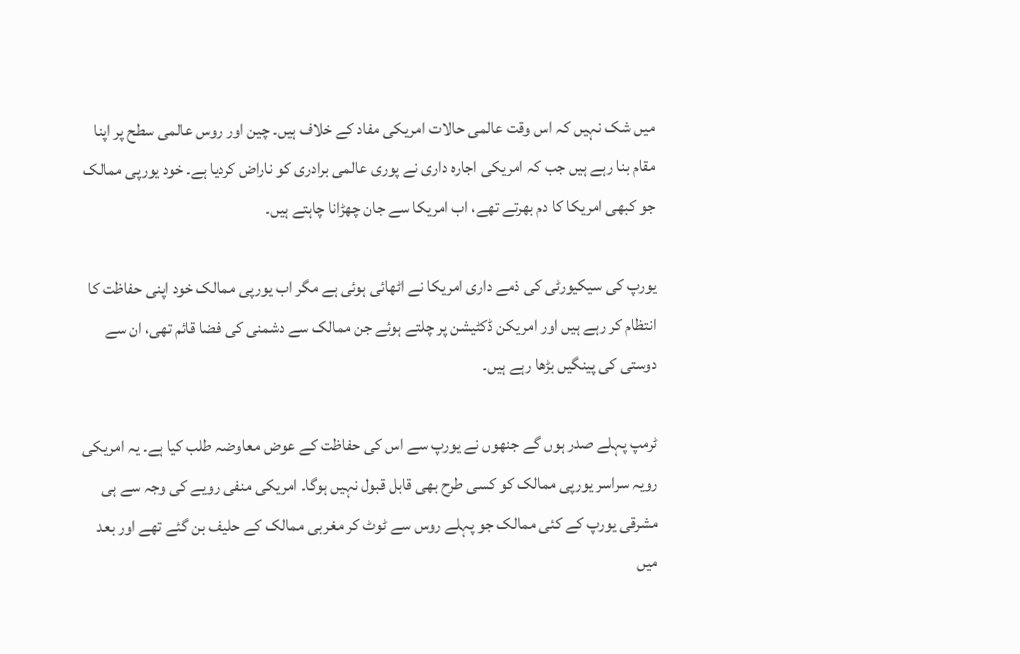میں شک نہیں کہ اس وقت عالمی حالات امریکی مفاد کے خلاف ہیں۔ چین اور روس عالمی سطح پر اپنا مقام بنا رہے ہیں جب کہ امریکی اجارہ داری نے پوری عالمی برادری کو ناراض کردیا ہے۔ خود یورپی ممالک جو کبھی امریکا کا دم بھرتے تھے، اب امریکا سے جان چھڑانا چاہتے ہیں۔

یورپ کی سیکیورٹی کی ذمے داری امریکا نے اٹھائی ہوئی ہے مگر اب یورپی ممالک خود اپنی حفاظت کا انتظام کر رہے ہیں اور امریکن ڈکٹیشن پر چلتے ہوئے جن ممالک سے دشمنی کی فضا قائم تھی، ان سے دوستی کی پینگیں بڑھا رہے ہیں۔

ٹرمپ پہلے صدر ہوں گے جنھوں نے یورپ سے اس کی حفاظت کے عوض معاوضہ طلب کیا ہے۔ یہ امریکی رویہ سراسر یورپی ممالک کو کسی طرح بھی قابل قبول نہیں ہوگا۔ امریکی منفی رویے کی وجہ سے ہی مشرقی یورپ کے کئی ممالک جو پہلے روس سے ٹوٹ کر مغربی ممالک کے حلیف بن گئے تھے اور بعد میں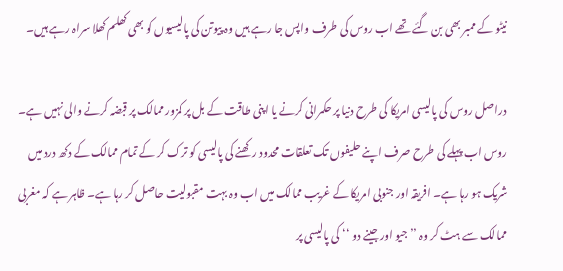نیٹو کے ممبر بھی بن گئے تھے اب روس کی طرف واپس جا رہے ہیں وہ پیوتن کی پالیسیوں کو بھی کھلم کھلا سراہ رہے ہیں۔

دراصل روس کی پالیسی امریکا کی طرح دنیا پر حکمرانی کرنے یا اپنی طاقت کے بل پر کمزور ممالک پر قبضہ کرنے والی نہیں ہے۔ روس اب پہلے کی طرح صرف اپنے حلیفوں تک تعلقات محدود رکھنے کی پالیسی کو ترک کر کے تمام ممالک کے دکھ درد میں شریک ہو رہا ہے۔ افریقہ اور جنوبی امریکا کے غریب ممالک میں اب وہ بہت مقبولیت حاصل کر رہا ہے۔ ظاہر ہے کہ مغربی ممالک سے ہٹ کر وہ ’’ جیو اور جینے دو ‘‘ کی پالیسی پر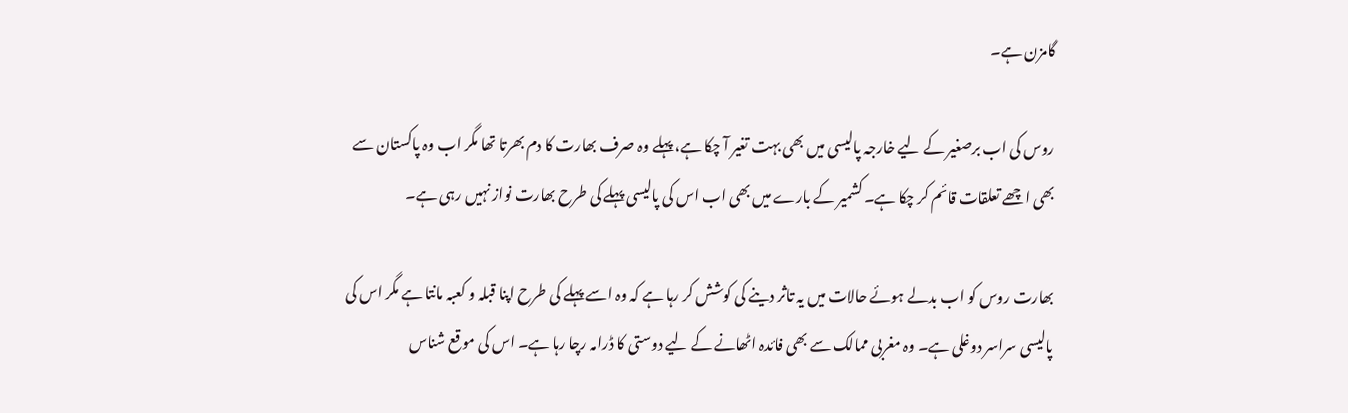گامزن ہے۔

روس کی اب برصغیر کے لیے خارجہ پالیسی میں بھی بہت تغیر آ چکا ہے، پہلے وہ صرف بھارت کا دم بھرتا تھا مگر اب وہ پاکستان سے بھی اچھے تعلقات قائم کر چکا ہے۔ کشمیر کے بارے میں بھی اب اس کی پالیسی پہلے کی طرح بھارت نواز نہیں رہی ہے۔

بھارت روس کو اب بدلے ہوئے حالات میں یہ تاثر دینے کی کوشش کر رہا ہے کہ وہ اسے پہلے کی طرح اپنا قبلہ و کعبہ مانتا ہے مگر اس کی پالیسی سراسر دوغلی ہے۔ وہ مغربی ممالک سے بھی فائدہ اٹھانے کے لیے دوستی کا ڈرامہ رچا رہا ہے۔ اس کی موقع شناس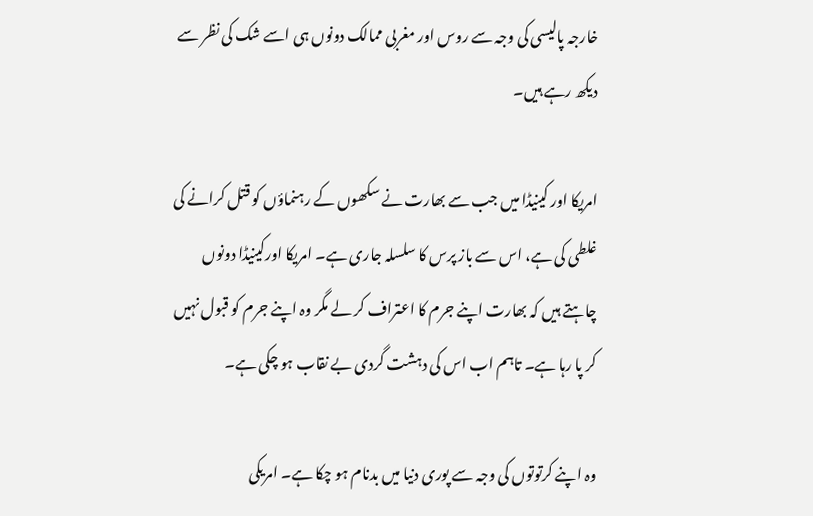خارجہ پالیسی کی وجہ سے روس اور مغربی ممالک دونوں ہی اسے شک کی نظر سے دیکھ رہے ہیں۔

امریکا اور کینیڈا میں جب سے بھارت نے سکھوں کے رہنماؤں کو قتل کرانے کی غلطی کی ہے، اس سے باز پرس کا سلسلہ جاری ہے۔ امریکا اورکینیڈا دونوں چاہتے ہیں کہ بھارت اپنے جرم کا اعتراف کر لے مگر وہ اپنے جرم کو قبول نہیں کر پا رہا ہے۔ تاہم اب اس کی دہشت گردی بے نقاب ہو چکی ہے۔

وہ اپنے کرتوتوں کی وجہ سے پوری دنیا میں بدنام ہو چکا ہے۔ امریکی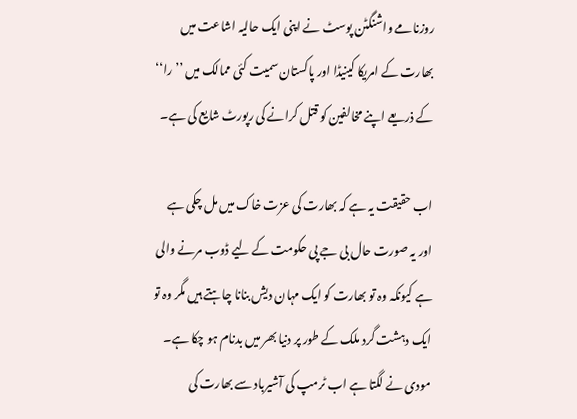روزنامے واشنگٹن پوسٹ نے اپنی ایک حالیہ اشاعت میں بھارت کے امریکا کینیڈا اور پاکستان سمیت کئی ممالک میں ’’را‘‘ کے ذریعے اپنے مخالفین کو قتل کرانے کی رپورٹ شایع کی ہے۔

اب حقیقت یہ ہے کہ بھارت کی عزت خاک میں مل چکی ہے اور یہ صورت حال بی جے پی حکومت کے لیے ڈوب مرنے والی ہے کیونکہ وہ تو بھارت کو ایک مہان دیش بنانا چاہتے ہیں مگر وہ تو ایک دہشت گرد ملک کے طور پر دنیا بھر میں بدنام ہو چکا ہے۔ مودی نے لگتا ہے اب ٹرمپ کی آشیرباد سے بھارت کی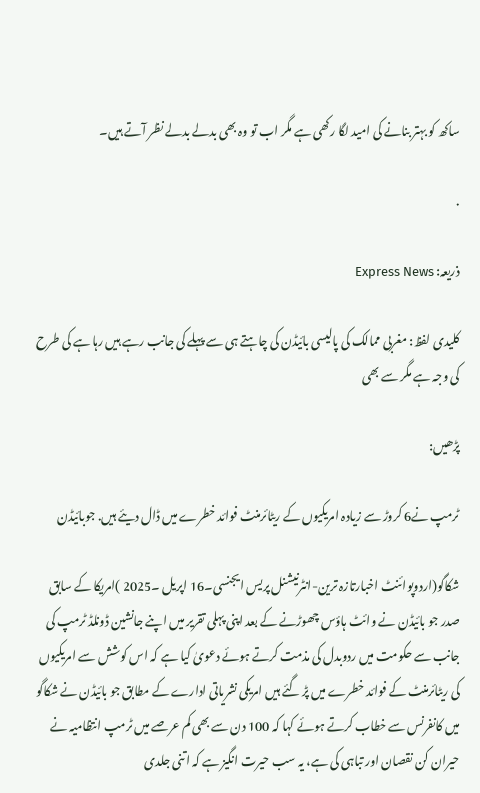ساکھ کو بہتر بنانے کی امید لگا رکھی ہے مگر اب تو وہ بھی بدلے بدلے نظر آتے ہیں۔

.

ذریعہ: Express News

کلیدی لفظ: مغربی ممالک کی پالیسی بائیڈن کی چاہتے ہی سے پہلے کی جانب رہے ہیں رہا ہے کی طرح کی وجہ ہے مگر سے بھی

پڑھیں:

ٹرمپ نے6 کروڑ سے زیادہ امریکیوں کے ریٹائرمنٹ فوائد خطرے میں ڈال دیئے ہیں. جوبائیڈن

شکاگو(اردوپوائنٹ اخبارتازہ ترین-انٹرنیشنل پریس ایجنسی۔16 اپریل ۔2025 )امریکا کے سابق صدر جو بائیڈن نے وائٹ ہاؤس چھوڑنے کے بعد اپنی پہلی تقریر میں اپنے جانشین ڈونلڈ ٹرمپ کی جانب سے حکومت میں ردوبدل کی مذمت کرتے ہوئے دعویٰ کیا ہے کہ اس کوشش سے امریکیوں کی ریٹائرمنٹ کے فوائد خطرے میں پڑ گئے ہیں امریکی نشریاتی ادارے کے مطابق جو بائیڈن نے شکاگو میں کانفرنس سے خطاب کرتے ہوئے کہا کہ 100 دن سے بھی کم عرصے میں ٹرمپ انتظامیہ نے حیران کن نقصان اور تباہی کی ہے، یہ سب حیرت انگیز ہے کہ اتنی جلدی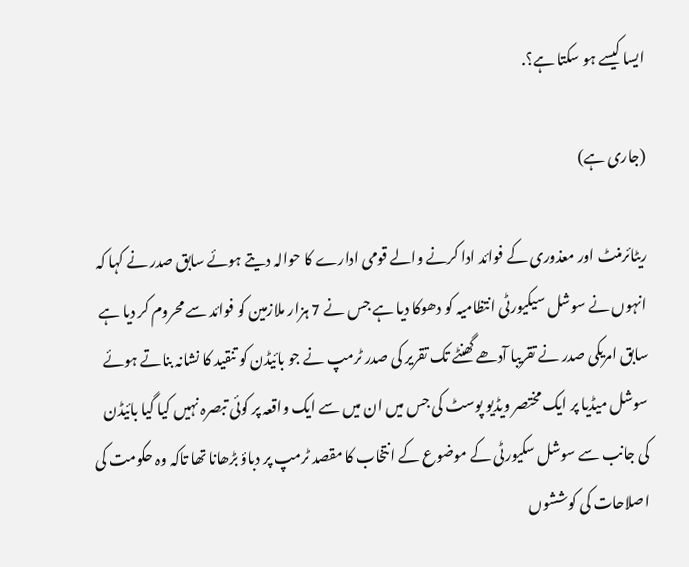ایسا کیسے ہو سکتا ہے؟.

(جاری ہے)

ریٹائرمنٹ اور معذوری کے فوائد ادا کرنے والے قومی ادارے کا حوالہ دیتے ہوئے سابق صدر نے کہا کہ انہوں نے سوشل سیکیورٹی انتظامیہ کو دھوکا دیا ہے جس نے 7 ہزار ملازمین کو فوائد سے محروم کر دیا ہے سابق امریکی صدر نے تقریبا آدھے گھنٹے تک تقریر کی صدر ٹرمپ نے جو بائیڈن کو تنقید کا نشانہ بناتے ہوئے سوشل میڈیا پر ایک مختصر ویڈیو پوسٹ کی جس میں ان میں سے ایک واقعہ پر کوئی تبصرہ نہیں کیا گیا بائیڈن کی جانب سے سوشل سکیورٹی کے موضوع کے انتخاب کا مقصد ٹرمپ پر دباؤ بڑھانا تھا تاکہ وہ حکومت کی اصلاحات کی کوششوں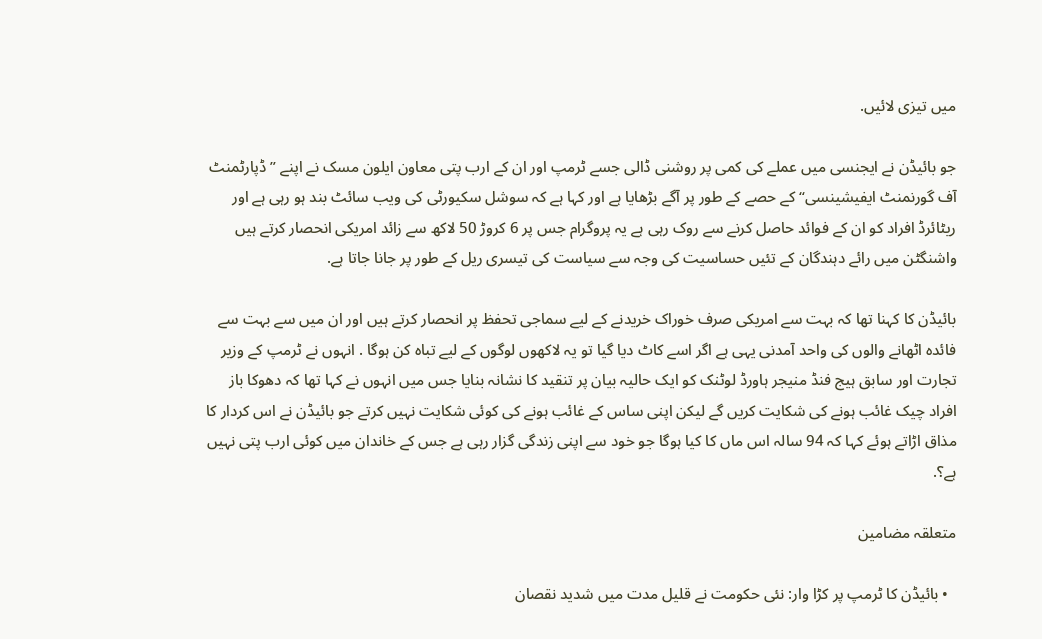میں تیزی لائیں.

جو بائیڈن نے ایجنسی میں عملے کی کمی پر روشنی ڈالی جسے ٹرمپ اور ان کے ارب پتی معاون ایلون مسک نے اپنے ”ڈپارٹمنٹ آف گورنمنٹ ایفیشینسی“ کے حصے کے طور پر آگے بڑھایا ہے اور کہا ہے کہ سوشل سکیورٹی کی ویب سائٹ بند ہو رہی ہے اور ریٹائرڈ افراد کو ان کے فوائد حاصل کرنے سے روک رہی ہے یہ پروگرام جس پر 6 کروڑ 50 لاکھ سے زائد امریکی انحصار کرتے ہیں واشنگٹن میں رائے دہندگان کے تئیں حساسیت کی وجہ سے سیاست کی تیسری ریل کے طور پر جانا جاتا ہے.

بائیڈن کا کہنا تھا کہ بہت سے امریکی صرف خوراک خریدنے کے لیے سماجی تحفظ پر انحصار کرتے ہیں اور ان میں سے بہت سے فائدہ اٹھانے والوں کی واحد آمدنی یہی ہے اگر اسے کاٹ دیا گیا تو یہ لاکھوں لوگوں کے لیے تباہ کن ہوگا . انہوں نے ٹرمپ کے وزیر تجارت اور سابق ہیج فنڈ منیجر ہاورڈ لوٹنک کو ایک حالیہ بیان پر تنقید کا نشانہ بنایا جس میں انہوں نے کہا تھا کہ دھوکا باز افراد چیک غائب ہونے کی شکایت کریں گے لیکن اپنی ساس کے غائب ہونے کی کوئی شکایت نہیں کرتے جو بائیڈن نے اس کردار کا مذاق اڑاتے ہوئے کہا کہ 94 سالہ اس ماں کا کیا ہوگا جو خود سے اپنی زندگی گزار رہی ہے جس کے خاندان میں کوئی ارب پتی نہیں ہے؟.

متعلقہ مضامین

  • بائیڈن کا ٹرمپ پر کڑا وار: نئی حکومت نے قلیل مدت میں شدید نقصان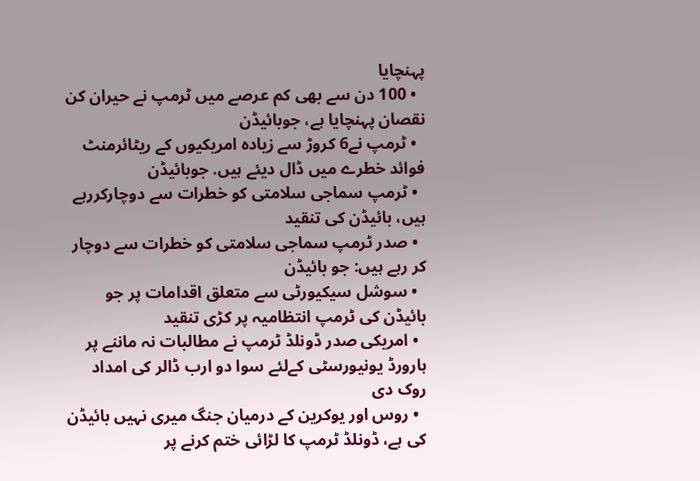پہنچایا
  • 100 دن سے بھی کم عرصے میں ٹرمپ نے حیران کن نقصان پہنچایا ہے، جوبائیڈن
  • ٹرمپ نے6 کروڑ سے زیادہ امریکیوں کے ریٹائرمنٹ فوائد خطرے میں ڈال دیئے ہیں. جوبائیڈن
  • ٹرمپ سماجی سلامتی کو خطرات سے دوچارکررہے ہیں، بائیڈن کی تنقید
  • صدر ٹرمپ سماجی سلامتی کو خطرات سے دوچار کر رہے ہیں: جو بائیڈن
  • سوشل سیکیورٹی سے متعلق اقدامات پر جو بائیڈن کی ٹرمپ انتظامیہ پر کڑی تنقید
  • امریکی صدر ڈونلڈ ٹرمپ نے مطالبات نہ ماننے پر ہارورڈ یونیورسٹی کےلئے سوا دو ارب ڈالر کی امداد روک دی
  • روس اور یوکرین کے درمیان جنگ میری نہیں بائیڈن کی ہے، ڈونلڈ ٹرمپ کا لڑائی ختم کرنے پر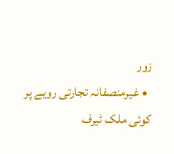زور
  • غیرمنصفانہ تجارتی رویے پر کوئی ملک ٹیرف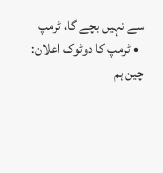سے نہیں بچے گا، ٹرمپ
  • ٹرمپ کا دوٹوک اعلان: چین ہم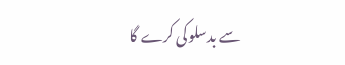سے بدسلوکی کرے گا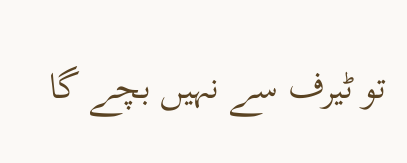تو ٹیرف سے نہیں بچے گا